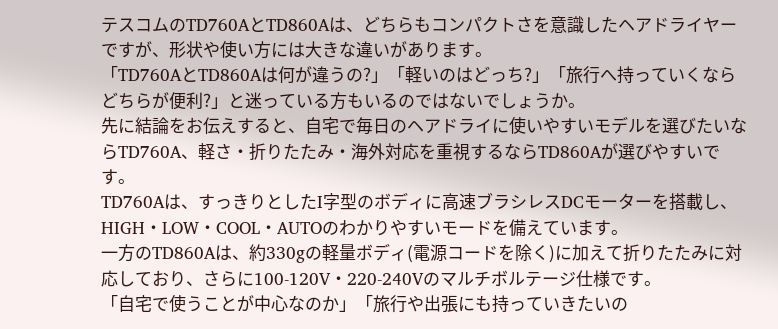テスコムのTD760AとTD860Aは、どちらもコンパクトさを意識したヘアドライヤーですが、形状や使い方には大きな違いがあります。
「TD760AとTD860Aは何が違うの?」「軽いのはどっち?」「旅行へ持っていくならどちらが便利?」と迷っている方もいるのではないでしょうか。
先に結論をお伝えすると、自宅で毎日のヘアドライに使いやすいモデルを選びたいならTD760A、軽さ・折りたたみ・海外対応を重視するならTD860Aが選びやすいです。
TD760Aは、すっきりとしたI字型のボディに高速ブラシレスDCモーターを搭載し、HIGH・LOW・COOL・AUTOのわかりやすいモードを備えています。
一方のTD860Aは、約330gの軽量ボディ(電源コードを除く)に加えて折りたたみに対応しており、さらに100-120V・220-240Vのマルチボルテージ仕様です。
「自宅で使うことが中心なのか」「旅行や出張にも持っていきたいの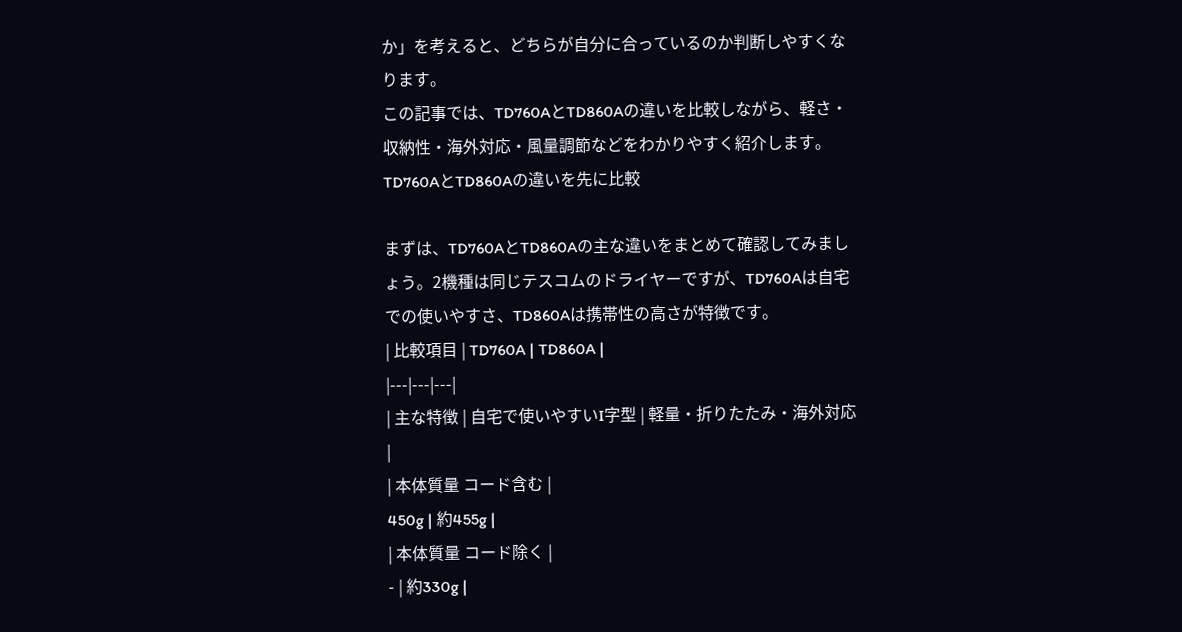か」を考えると、どちらが自分に合っているのか判断しやすくなります。
この記事では、TD760AとTD860Aの違いを比較しながら、軽さ・収納性・海外対応・風量調節などをわかりやすく紹介します。
TD760AとTD860Aの違いを先に比較

まずは、TD760AとTD860Aの主な違いをまとめて確認してみましょう。2機種は同じテスコムのドライヤーですが、TD760Aは自宅での使いやすさ、TD860Aは携帯性の高さが特徴です。
| 比較項目 | TD760A | TD860A |
|---|---|---|
| 主な特徴 | 自宅で使いやすいI字型 | 軽量・折りたたみ・海外対応 |
| 本体質量 コード含む |
450g | 約455g |
| 本体質量 コード除く |
- | 約330g |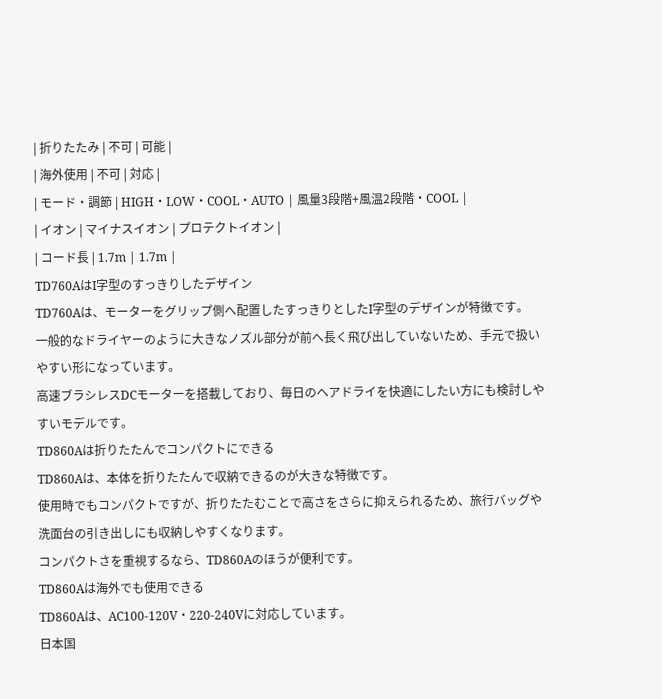| 折りたたみ | 不可 | 可能 |
| 海外使用 | 不可 | 対応 |
| モード・調節 | HIGH・LOW・COOL・AUTO | 風量3段階+風温2段階・COOL |
| イオン | マイナスイオン | プロテクトイオン |
| コード長 | 1.7m | 1.7m |
TD760AはI字型のすっきりしたデザイン
TD760Aは、モーターをグリップ側へ配置したすっきりとしたI字型のデザインが特徴です。
一般的なドライヤーのように大きなノズル部分が前へ長く飛び出していないため、手元で扱いやすい形になっています。
高速ブラシレスDCモーターを搭載しており、毎日のヘアドライを快適にしたい方にも検討しやすいモデルです。
TD860Aは折りたたんでコンパクトにできる
TD860Aは、本体を折りたたんで収納できるのが大きな特徴です。
使用時でもコンパクトですが、折りたたむことで高さをさらに抑えられるため、旅行バッグや洗面台の引き出しにも収納しやすくなります。
コンパクトさを重視するなら、TD860Aのほうが便利です。
TD860Aは海外でも使用できる
TD860Aは、AC100-120V・220-240Vに対応しています。
日本国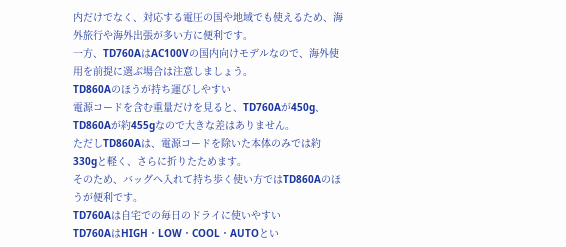内だけでなく、対応する電圧の国や地域でも使えるため、海外旅行や海外出張が多い方に便利です。
一方、TD760AはAC100Vの国内向けモデルなので、海外使用を前提に選ぶ場合は注意しましょう。
TD860Aのほうが持ち運びしやすい
電源コードを含む重量だけを見ると、TD760Aが450g、TD860Aが約455gなので大きな差はありません。
ただしTD860Aは、電源コードを除いた本体のみでは約330gと軽く、さらに折りたためます。
そのため、バッグへ入れて持ち歩く使い方ではTD860Aのほうが便利です。
TD760Aは自宅での毎日のドライに使いやすい
TD760AはHIGH・LOW・COOL・AUTOとい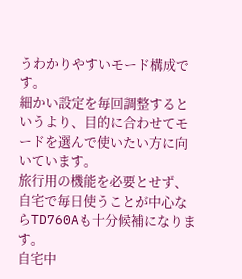うわかりやすいモード構成です。
細かい設定を毎回調整するというより、目的に合わせてモードを選んで使いたい方に向いています。
旅行用の機能を必要とせず、自宅で毎日使うことが中心ならTD760Aも十分候補になります。
自宅中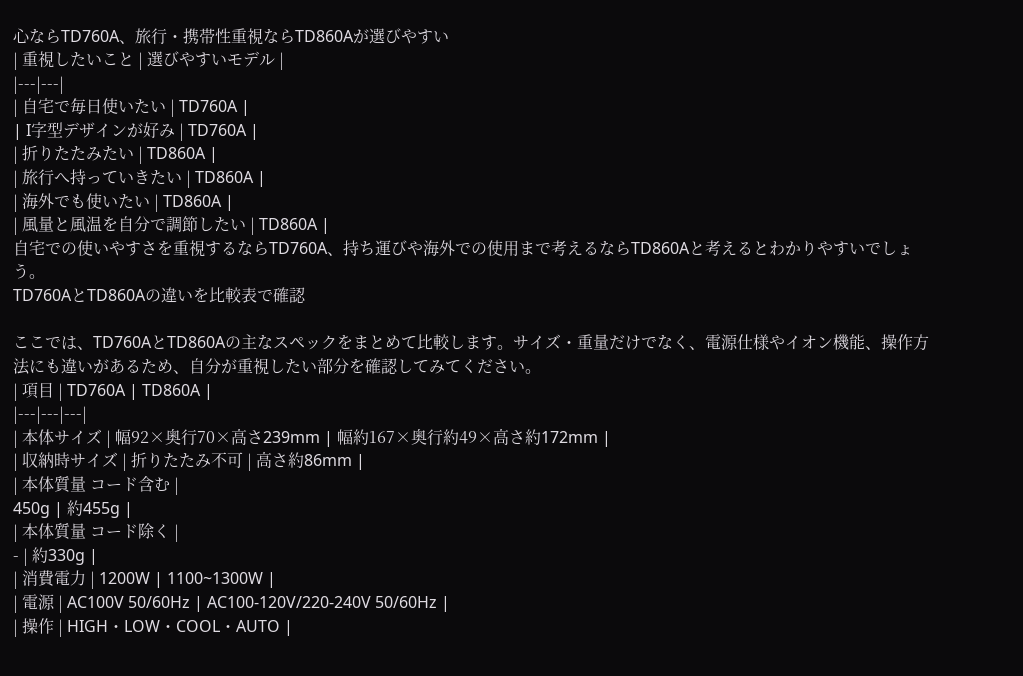心ならTD760A、旅行・携帯性重視ならTD860Aが選びやすい
| 重視したいこと | 選びやすいモデル |
|---|---|
| 自宅で毎日使いたい | TD760A |
| I字型デザインが好み | TD760A |
| 折りたたみたい | TD860A |
| 旅行へ持っていきたい | TD860A |
| 海外でも使いたい | TD860A |
| 風量と風温を自分で調節したい | TD860A |
自宅での使いやすさを重視するならTD760A、持ち運びや海外での使用まで考えるならTD860Aと考えるとわかりやすいでしょう。
TD760AとTD860Aの違いを比較表で確認

ここでは、TD760AとTD860Aの主なスペックをまとめて比較します。サイズ・重量だけでなく、電源仕様やイオン機能、操作方法にも違いがあるため、自分が重視したい部分を確認してみてください。
| 項目 | TD760A | TD860A |
|---|---|---|
| 本体サイズ | 幅92×奥行70×高さ239mm | 幅約167×奥行約49×高さ約172mm |
| 収納時サイズ | 折りたたみ不可 | 高さ約86mm |
| 本体質量 コード含む |
450g | 約455g |
| 本体質量 コード除く |
- | 約330g |
| 消費電力 | 1200W | 1100~1300W |
| 電源 | AC100V 50/60Hz | AC100-120V/220-240V 50/60Hz |
| 操作 | HIGH・LOW・COOL・AUTO |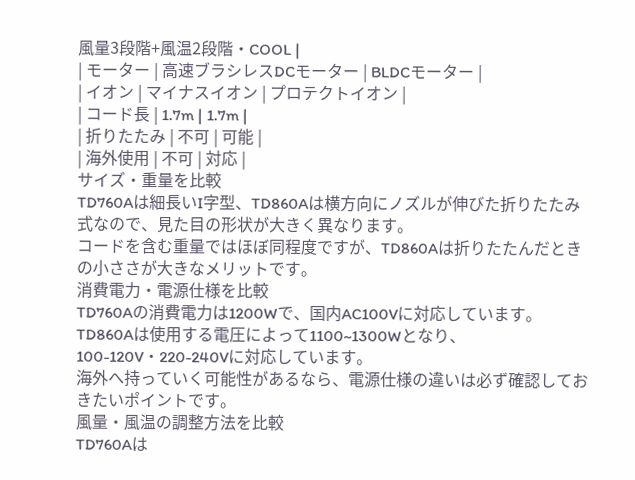風量3段階+風温2段階・COOL |
| モーター | 高速ブラシレスDCモーター | BLDCモーター |
| イオン | マイナスイオン | プロテクトイオン |
| コード長 | 1.7m | 1.7m |
| 折りたたみ | 不可 | 可能 |
| 海外使用 | 不可 | 対応 |
サイズ・重量を比較
TD760Aは細長いI字型、TD860Aは横方向にノズルが伸びた折りたたみ式なので、見た目の形状が大きく異なります。
コードを含む重量ではほぼ同程度ですが、TD860Aは折りたたんだときの小ささが大きなメリットです。
消費電力・電源仕様を比較
TD760Aの消費電力は1200Wで、国内AC100Vに対応しています。
TD860Aは使用する電圧によって1100~1300Wとなり、100-120V・220-240Vに対応しています。
海外へ持っていく可能性があるなら、電源仕様の違いは必ず確認しておきたいポイントです。
風量・風温の調整方法を比較
TD760Aは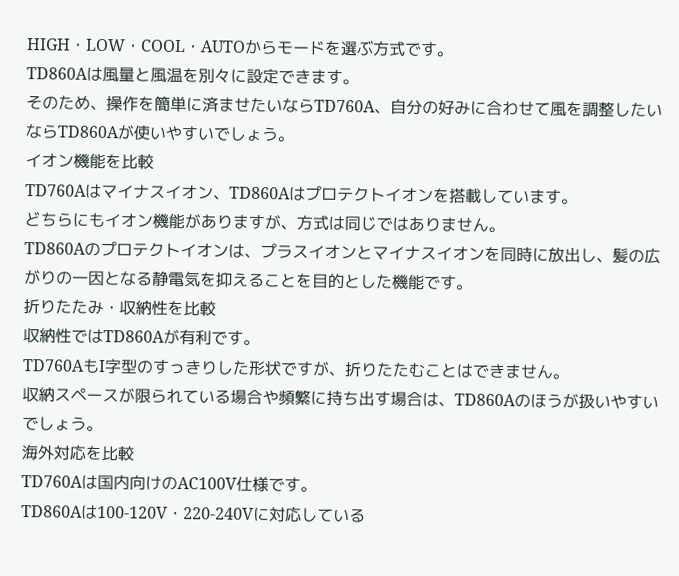HIGH・LOW・COOL・AUTOからモードを選ぶ方式です。
TD860Aは風量と風温を別々に設定できます。
そのため、操作を簡単に済ませたいならTD760A、自分の好みに合わせて風を調整したいならTD860Aが使いやすいでしょう。
イオン機能を比較
TD760Aはマイナスイオン、TD860Aはプロテクトイオンを搭載しています。
どちらにもイオン機能がありますが、方式は同じではありません。
TD860Aのプロテクトイオンは、プラスイオンとマイナスイオンを同時に放出し、髪の広がりの一因となる静電気を抑えることを目的とした機能です。
折りたたみ・収納性を比較
収納性ではTD860Aが有利です。
TD760AもI字型のすっきりした形状ですが、折りたたむことはできません。
収納スペースが限られている場合や頻繁に持ち出す場合は、TD860Aのほうが扱いやすいでしょう。
海外対応を比較
TD760Aは国内向けのAC100V仕様です。
TD860Aは100-120V・220-240Vに対応している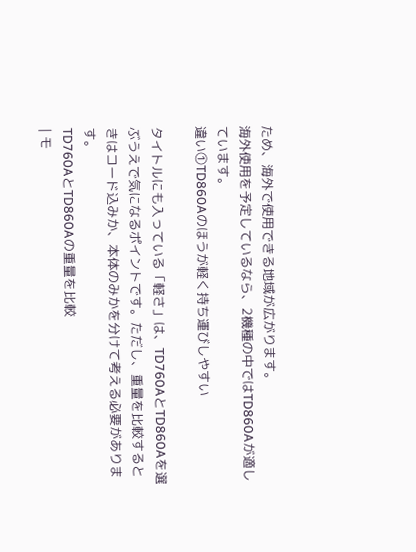ため、海外で使用できる地域が広がります。
海外使用を予定しているなら、2機種の中ではTD860Aが適しています。
違い①TD860Aのほうが軽く持ち運びしやすい

タイトルにも入っている「軽さ」は、TD760AとTD860Aを選ぶうえで気になるポイントです。ただし、重量を比較するときはコード込みか、本体のみかを分けて考える必要があります。
TD760AとTD860Aの重量を比較
| モ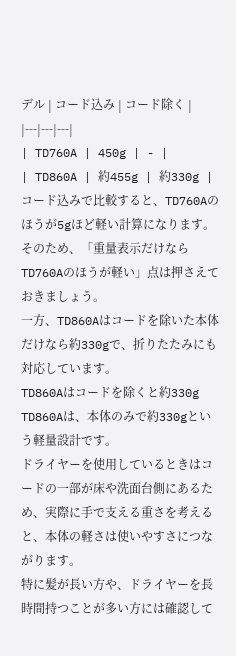デル | コード込み | コード除く |
|---|---|---|
| TD760A | 450g | - |
| TD860A | 約455g | 約330g |
コード込みで比較すると、TD760Aのほうが5gほど軽い計算になります。
そのため、「重量表示だけならTD760Aのほうが軽い」点は押さえておきましょう。
一方、TD860Aはコードを除いた本体だけなら約330gで、折りたたみにも対応しています。
TD860Aはコードを除くと約330g
TD860Aは、本体のみで約330gという軽量設計です。
ドライヤーを使用しているときはコードの一部が床や洗面台側にあるため、実際に手で支える重さを考えると、本体の軽さは使いやすさにつながります。
特に髪が長い方や、ドライヤーを長時間持つことが多い方には確認して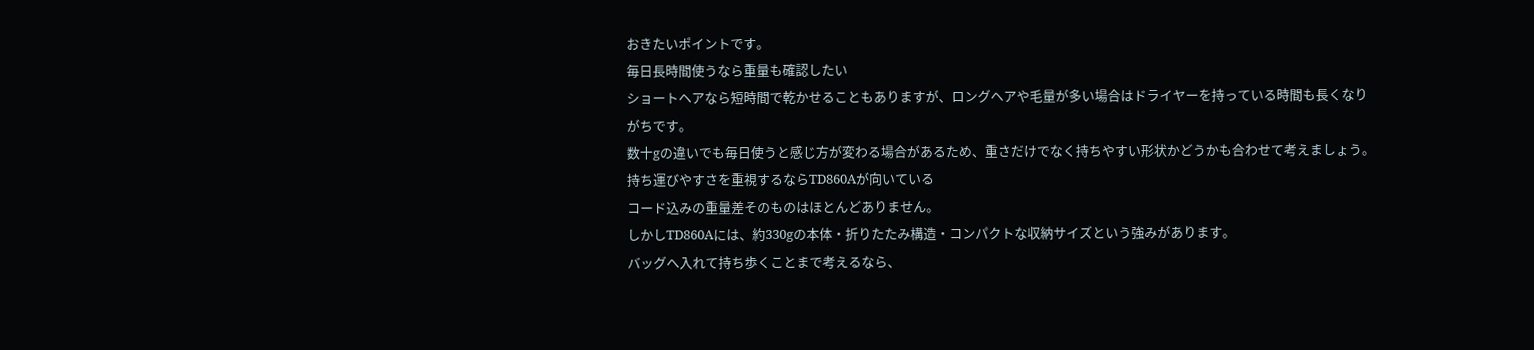おきたいポイントです。
毎日長時間使うなら重量も確認したい
ショートヘアなら短時間で乾かせることもありますが、ロングヘアや毛量が多い場合はドライヤーを持っている時間も長くなりがちです。
数十gの違いでも毎日使うと感じ方が変わる場合があるため、重さだけでなく持ちやすい形状かどうかも合わせて考えましょう。
持ち運びやすさを重視するならTD860Aが向いている
コード込みの重量差そのものはほとんどありません。
しかしTD860Aには、約330gの本体・折りたたみ構造・コンパクトな収納サイズという強みがあります。
バッグへ入れて持ち歩くことまで考えるなら、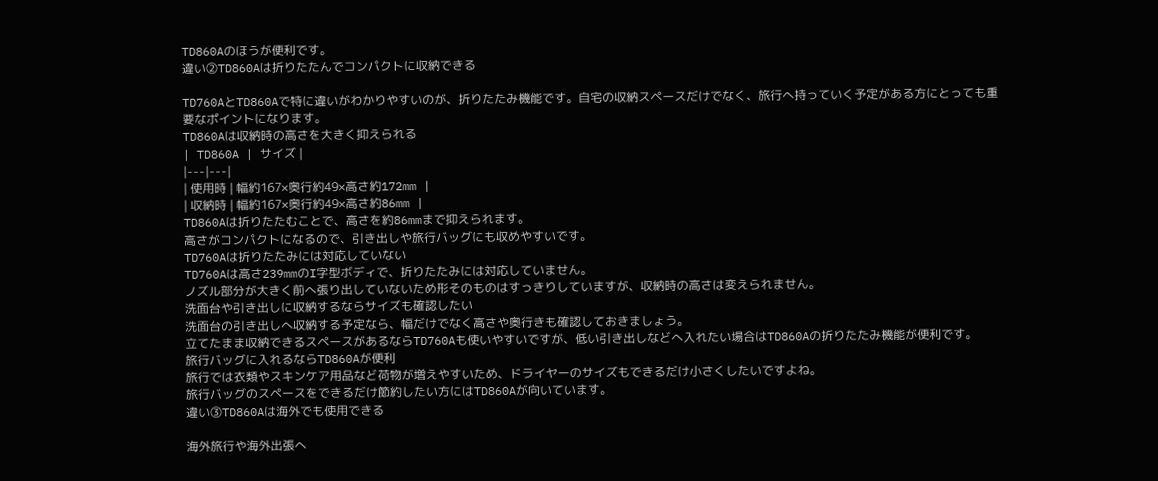TD860Aのほうが便利です。
違い②TD860Aは折りたたんでコンパクトに収納できる

TD760AとTD860Aで特に違いがわかりやすいのが、折りたたみ機能です。自宅の収納スペースだけでなく、旅行へ持っていく予定がある方にとっても重要なポイントになります。
TD860Aは収納時の高さを大きく抑えられる
| TD860A | サイズ |
|---|---|
| 使用時 | 幅約167×奥行約49×高さ約172mm |
| 収納時 | 幅約167×奥行約49×高さ約86mm |
TD860Aは折りたたむことで、高さを約86mmまで抑えられます。
高さがコンパクトになるので、引き出しや旅行バッグにも収めやすいです。
TD760Aは折りたたみには対応していない
TD760Aは高さ239mmのI字型ボディで、折りたたみには対応していません。
ノズル部分が大きく前へ張り出していないため形そのものはすっきりしていますが、収納時の高さは変えられません。
洗面台や引き出しに収納するならサイズも確認したい
洗面台の引き出しへ収納する予定なら、幅だけでなく高さや奥行きも確認しておきましょう。
立てたまま収納できるスペースがあるならTD760Aも使いやすいですが、低い引き出しなどへ入れたい場合はTD860Aの折りたたみ機能が便利です。
旅行バッグに入れるならTD860Aが便利
旅行では衣類やスキンケア用品など荷物が増えやすいため、ドライヤーのサイズもできるだけ小さくしたいですよね。
旅行バッグのスペースをできるだけ節約したい方にはTD860Aが向いています。
違い③TD860Aは海外でも使用できる

海外旅行や海外出張へ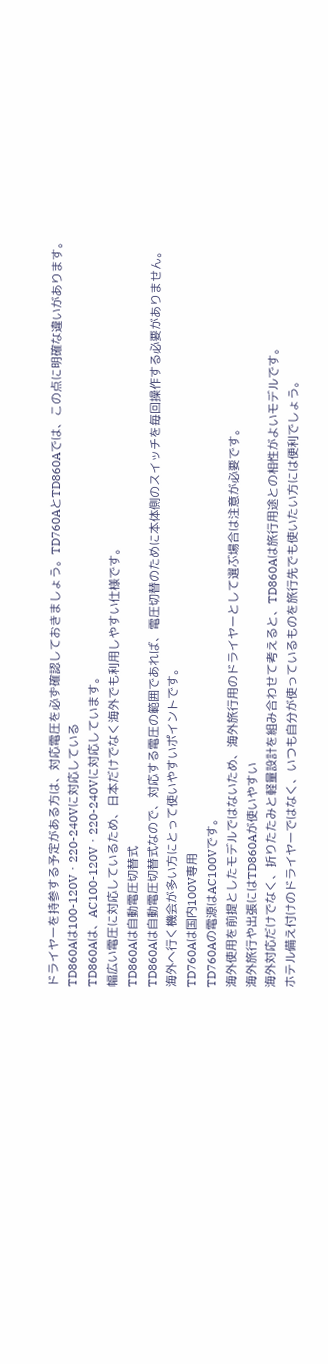ドライヤーを持参する予定がある方は、対応電圧を必ず確認しておきましょう。TD760AとTD860Aでは、この点に明確な違いがあります。
TD860Aは100-120V・220-240Vに対応している
TD860Aは、AC100-120V・220-240Vに対応しています。
幅広い電圧に対応しているため、日本だけでなく海外でも利用しやすい仕様です。
TD860Aは自動電圧切替式
TD860Aは自動電圧切替式なので、対応する電圧の範囲であれば、電圧切替のために本体側のスイッチを毎回操作する必要がありません。
海外へ行く機会が多い方にとって使いやすいポイントです。
TD760Aは国内100V専用
TD760Aの電源はAC100Vです。
海外使用を前提としたモデルではないため、海外旅行用のドライヤーとして選ぶ場合は注意が必要です。
海外旅行や出張にはTD860Aが使いやすい
海外対応だけでなく、折りたたみと軽量設計を組み合わせて考えると、TD860Aは旅行用途との相性がよいモデルです。
ホテル備え付けのドライヤーではなく、いつも自分が使っているものを旅行先でも使いたい方には便利でしょう。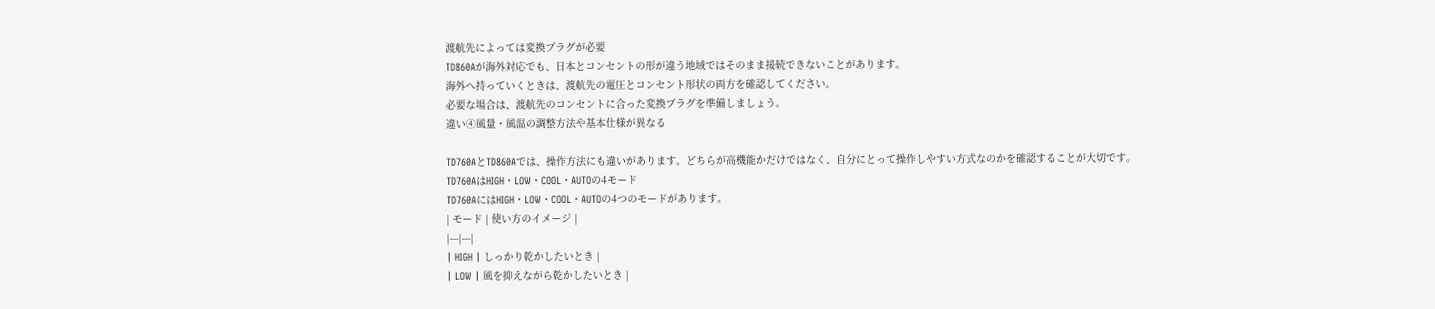渡航先によっては変換プラグが必要
TD860Aが海外対応でも、日本とコンセントの形が違う地域ではそのまま接続できないことがあります。
海外へ持っていくときは、渡航先の電圧とコンセント形状の両方を確認してください。
必要な場合は、渡航先のコンセントに合った変換プラグを準備しましょう。
違い④風量・風温の調整方法や基本仕様が異なる

TD760AとTD860Aでは、操作方法にも違いがあります。どちらが高機能かだけではなく、自分にとって操作しやすい方式なのかを確認することが大切です。
TD760AはHIGH・LOW・COOL・AUTOの4モード
TD760AにはHIGH・LOW・COOL・AUTOの4つのモードがあります。
| モード | 使い方のイメージ |
|---|---|
| HIGH | しっかり乾かしたいとき |
| LOW | 風を抑えながら乾かしたいとき |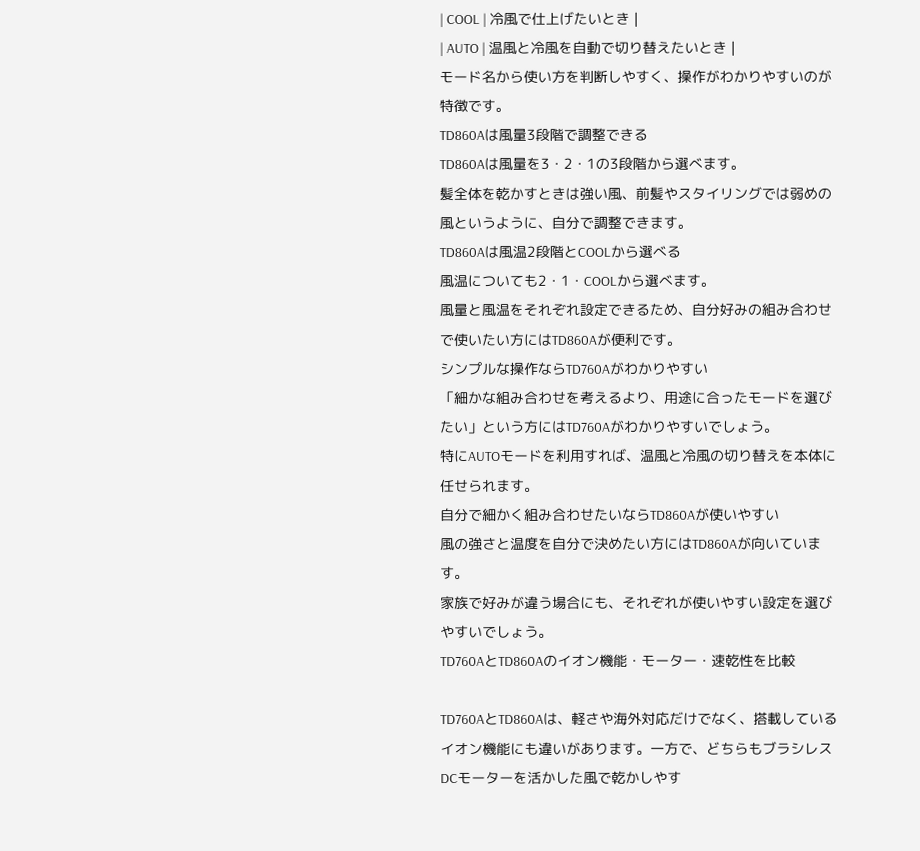| COOL | 冷風で仕上げたいとき |
| AUTO | 温風と冷風を自動で切り替えたいとき |
モード名から使い方を判断しやすく、操作がわかりやすいのが特徴です。
TD860Aは風量3段階で調整できる
TD860Aは風量を3・2・1の3段階から選べます。
髪全体を乾かすときは強い風、前髪やスタイリングでは弱めの風というように、自分で調整できます。
TD860Aは風温2段階とCOOLから選べる
風温についても2・1・COOLから選べます。
風量と風温をそれぞれ設定できるため、自分好みの組み合わせで使いたい方にはTD860Aが便利です。
シンプルな操作ならTD760Aがわかりやすい
「細かな組み合わせを考えるより、用途に合ったモードを選びたい」という方にはTD760Aがわかりやすいでしょう。
特にAUTOモードを利用すれば、温風と冷風の切り替えを本体に任せられます。
自分で細かく組み合わせたいならTD860Aが使いやすい
風の強さと温度を自分で決めたい方にはTD860Aが向いています。
家族で好みが違う場合にも、それぞれが使いやすい設定を選びやすいでしょう。
TD760AとTD860Aのイオン機能・モーター・速乾性を比較

TD760AとTD860Aは、軽さや海外対応だけでなく、搭載しているイオン機能にも違いがあります。一方で、どちらもブラシレスDCモーターを活かした風で乾かしやす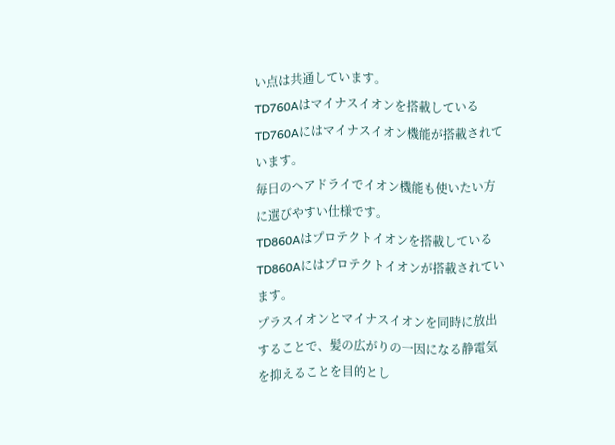い点は共通しています。
TD760Aはマイナスイオンを搭載している
TD760Aにはマイナスイオン機能が搭載されています。
毎日のヘアドライでイオン機能も使いたい方に選びやすい仕様です。
TD860Aはプロテクトイオンを搭載している
TD860Aにはプロテクトイオンが搭載されています。
プラスイオンとマイナスイオンを同時に放出することで、髪の広がりの一因になる静電気を抑えることを目的とし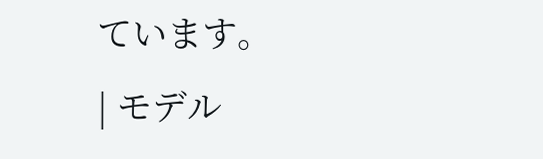ています。
| モデル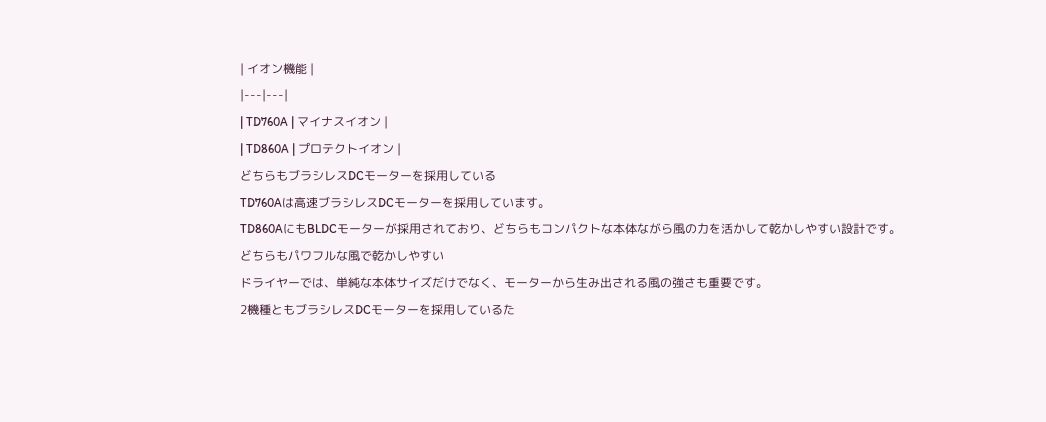| イオン機能 |
|---|---|
| TD760A | マイナスイオン |
| TD860A | プロテクトイオン |
どちらもブラシレスDCモーターを採用している
TD760Aは高速ブラシレスDCモーターを採用しています。
TD860AにもBLDCモーターが採用されており、どちらもコンパクトな本体ながら風の力を活かして乾かしやすい設計です。
どちらもパワフルな風で乾かしやすい
ドライヤーでは、単純な本体サイズだけでなく、モーターから生み出される風の強さも重要です。
2機種ともブラシレスDCモーターを採用しているた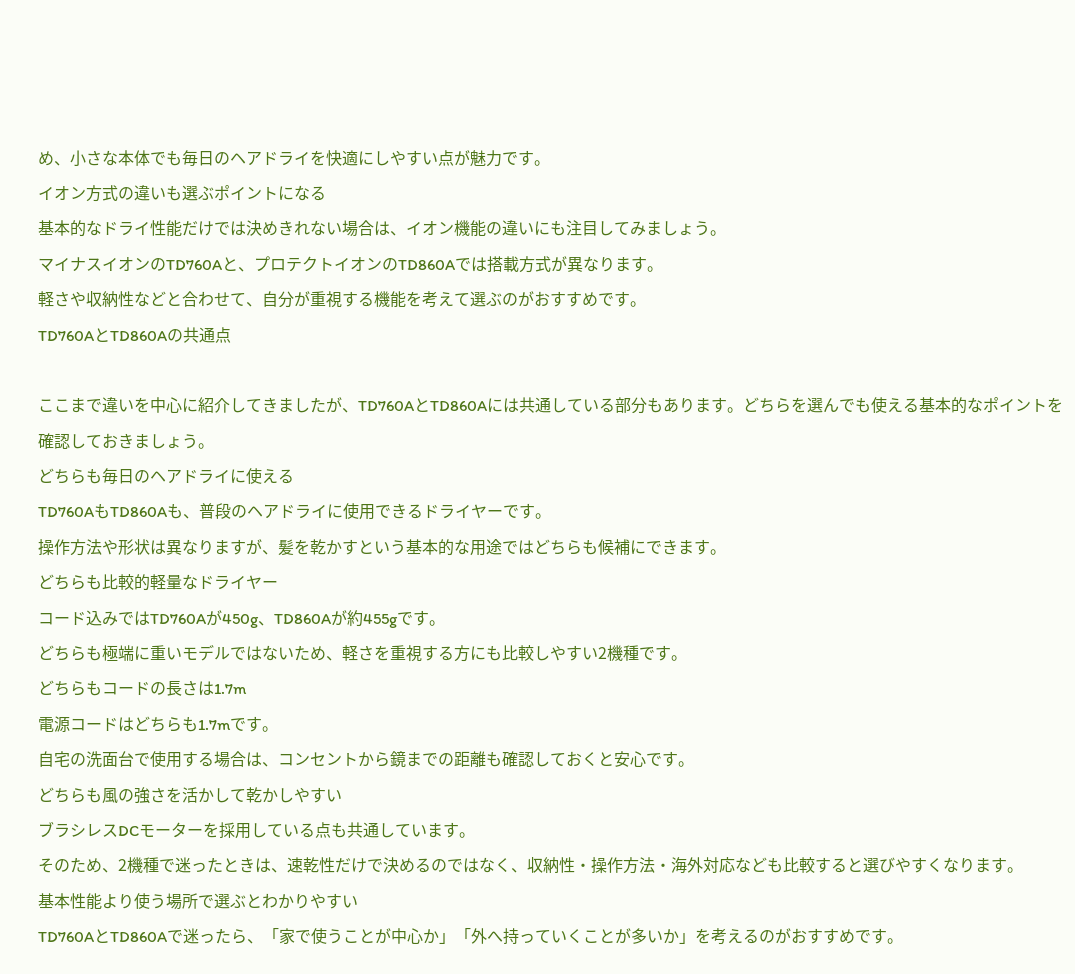め、小さな本体でも毎日のヘアドライを快適にしやすい点が魅力です。
イオン方式の違いも選ぶポイントになる
基本的なドライ性能だけでは決めきれない場合は、イオン機能の違いにも注目してみましょう。
マイナスイオンのTD760Aと、プロテクトイオンのTD860Aでは搭載方式が異なります。
軽さや収納性などと合わせて、自分が重視する機能を考えて選ぶのがおすすめです。
TD760AとTD860Aの共通点

ここまで違いを中心に紹介してきましたが、TD760AとTD860Aには共通している部分もあります。どちらを選んでも使える基本的なポイントを確認しておきましょう。
どちらも毎日のヘアドライに使える
TD760AもTD860Aも、普段のヘアドライに使用できるドライヤーです。
操作方法や形状は異なりますが、髪を乾かすという基本的な用途ではどちらも候補にできます。
どちらも比較的軽量なドライヤー
コード込みではTD760Aが450g、TD860Aが約455gです。
どちらも極端に重いモデルではないため、軽さを重視する方にも比較しやすい2機種です。
どちらもコードの長さは1.7m
電源コードはどちらも1.7mです。
自宅の洗面台で使用する場合は、コンセントから鏡までの距離も確認しておくと安心です。
どちらも風の強さを活かして乾かしやすい
ブラシレスDCモーターを採用している点も共通しています。
そのため、2機種で迷ったときは、速乾性だけで決めるのではなく、収納性・操作方法・海外対応なども比較すると選びやすくなります。
基本性能より使う場所で選ぶとわかりやすい
TD760AとTD860Aで迷ったら、「家で使うことが中心か」「外へ持っていくことが多いか」を考えるのがおすすめです。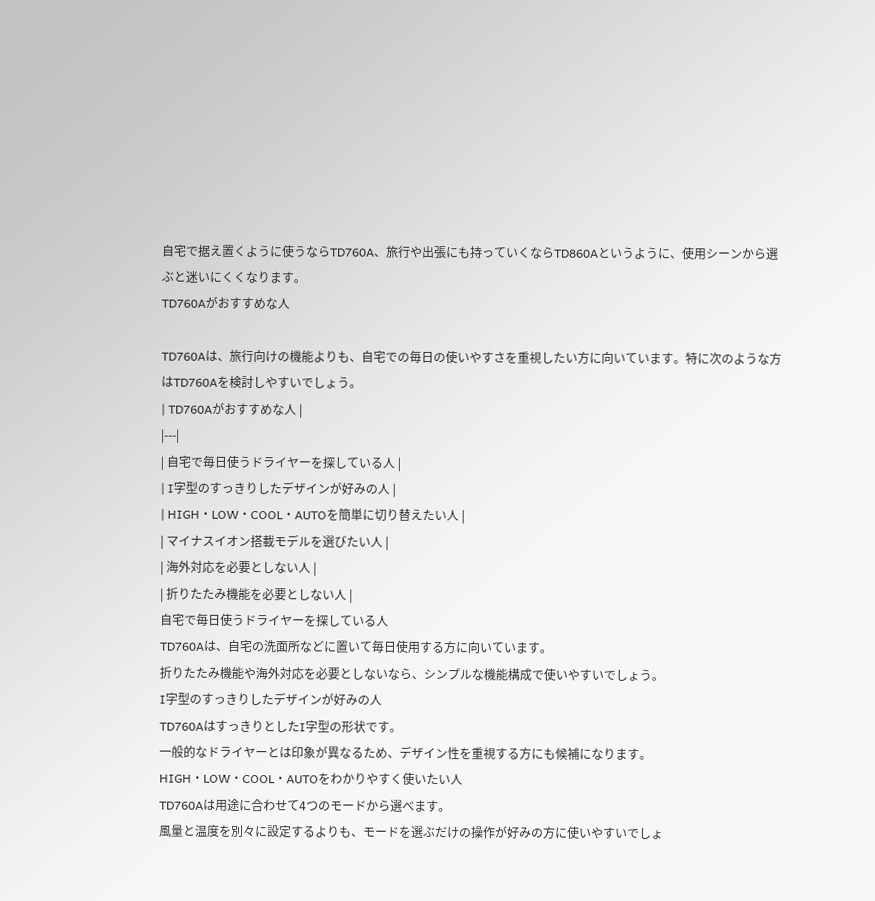自宅で据え置くように使うならTD760A、旅行や出張にも持っていくならTD860Aというように、使用シーンから選ぶと迷いにくくなります。
TD760Aがおすすめな人

TD760Aは、旅行向けの機能よりも、自宅での毎日の使いやすさを重視したい方に向いています。特に次のような方はTD760Aを検討しやすいでしょう。
| TD760Aがおすすめな人 |
|---|
| 自宅で毎日使うドライヤーを探している人 |
| I字型のすっきりしたデザインが好みの人 |
| HIGH・LOW・COOL・AUTOを簡単に切り替えたい人 |
| マイナスイオン搭載モデルを選びたい人 |
| 海外対応を必要としない人 |
| 折りたたみ機能を必要としない人 |
自宅で毎日使うドライヤーを探している人
TD760Aは、自宅の洗面所などに置いて毎日使用する方に向いています。
折りたたみ機能や海外対応を必要としないなら、シンプルな機能構成で使いやすいでしょう。
I字型のすっきりしたデザインが好みの人
TD760AはすっきりとしたI字型の形状です。
一般的なドライヤーとは印象が異なるため、デザイン性を重視する方にも候補になります。
HIGH・LOW・COOL・AUTOをわかりやすく使いたい人
TD760Aは用途に合わせて4つのモードから選べます。
風量と温度を別々に設定するよりも、モードを選ぶだけの操作が好みの方に使いやすいでしょ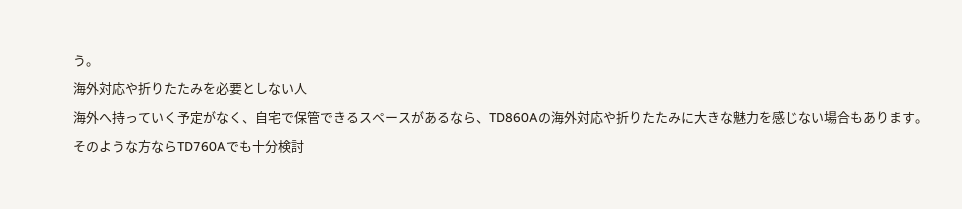う。
海外対応や折りたたみを必要としない人
海外へ持っていく予定がなく、自宅で保管できるスペースがあるなら、TD860Aの海外対応や折りたたみに大きな魅力を感じない場合もあります。
そのような方ならTD760Aでも十分検討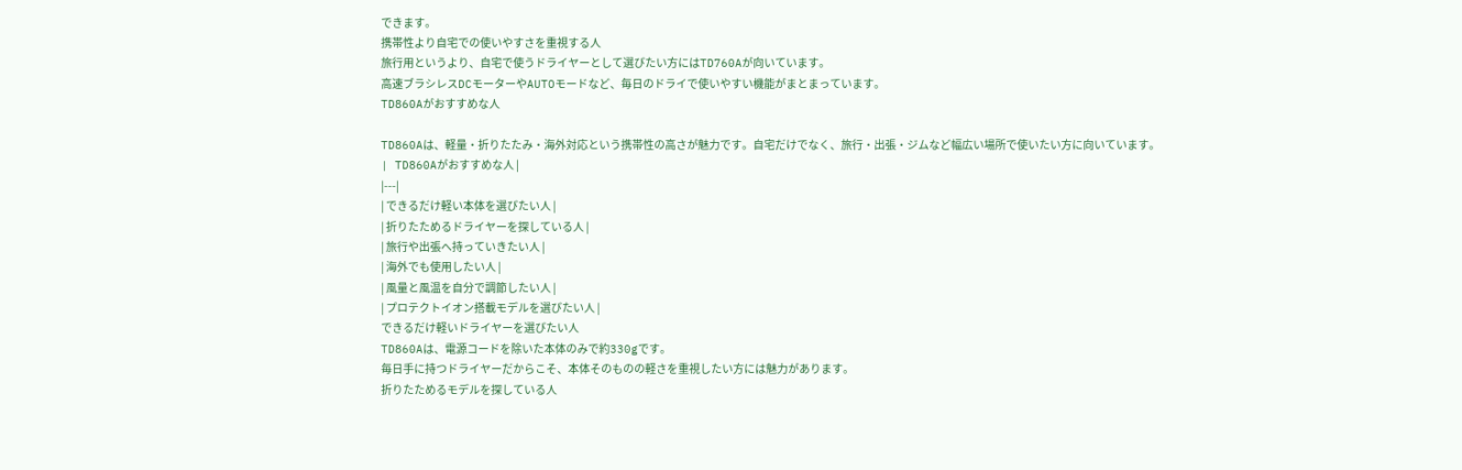できます。
携帯性より自宅での使いやすさを重視する人
旅行用というより、自宅で使うドライヤーとして選びたい方にはTD760Aが向いています。
高速ブラシレスDCモーターやAUTOモードなど、毎日のドライで使いやすい機能がまとまっています。
TD860Aがおすすめな人

TD860Aは、軽量・折りたたみ・海外対応という携帯性の高さが魅力です。自宅だけでなく、旅行・出張・ジムなど幅広い場所で使いたい方に向いています。
| TD860Aがおすすめな人 |
|---|
| できるだけ軽い本体を選びたい人 |
| 折りたためるドライヤーを探している人 |
| 旅行や出張へ持っていきたい人 |
| 海外でも使用したい人 |
| 風量と風温を自分で調節したい人 |
| プロテクトイオン搭載モデルを選びたい人 |
できるだけ軽いドライヤーを選びたい人
TD860Aは、電源コードを除いた本体のみで約330gです。
毎日手に持つドライヤーだからこそ、本体そのものの軽さを重視したい方には魅力があります。
折りたためるモデルを探している人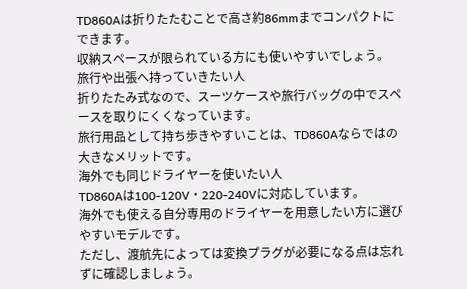TD860Aは折りたたむことで高さ約86mmまでコンパクトにできます。
収納スペースが限られている方にも使いやすいでしょう。
旅行や出張へ持っていきたい人
折りたたみ式なので、スーツケースや旅行バッグの中でスペースを取りにくくなっています。
旅行用品として持ち歩きやすいことは、TD860Aならではの大きなメリットです。
海外でも同じドライヤーを使いたい人
TD860Aは100-120V・220-240Vに対応しています。
海外でも使える自分専用のドライヤーを用意したい方に選びやすいモデルです。
ただし、渡航先によっては変換プラグが必要になる点は忘れずに確認しましょう。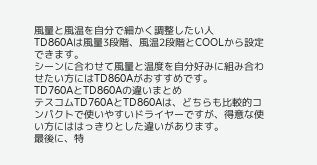風量と風温を自分で細かく調整したい人
TD860Aは風量3段階、風温2段階とCOOLから設定できます。
シーンに合わせて風量と温度を自分好みに組み合わせたい方にはTD860Aがおすすめです。
TD760AとTD860Aの違いまとめ
テスコムTD760AとTD860Aは、どちらも比較的コンパクトで使いやすいドライヤーですが、得意な使い方にははっきりとした違いがあります。
最後に、特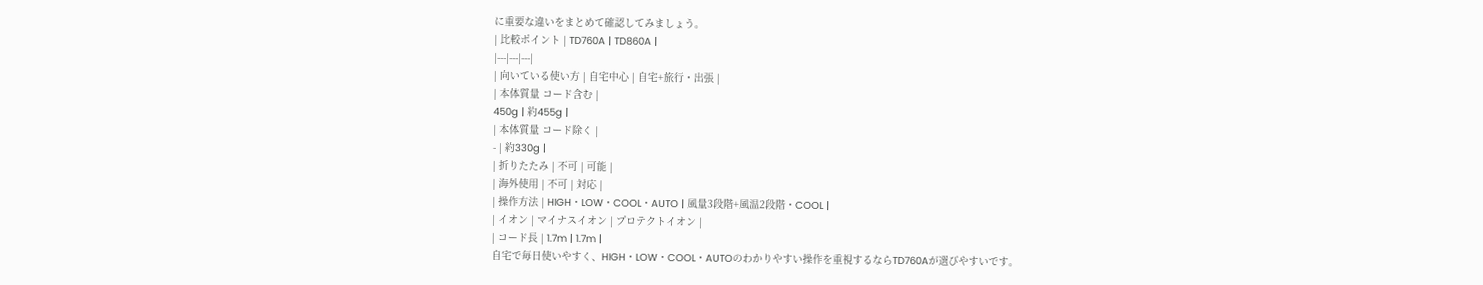に重要な違いをまとめて確認してみましょう。
| 比較ポイント | TD760A | TD860A |
|---|---|---|
| 向いている使い方 | 自宅中心 | 自宅+旅行・出張 |
| 本体質量 コード含む |
450g | 約455g |
| 本体質量 コード除く |
- | 約330g |
| 折りたたみ | 不可 | 可能 |
| 海外使用 | 不可 | 対応 |
| 操作方法 | HIGH・LOW・COOL・AUTO | 風量3段階+風温2段階・COOL |
| イオン | マイナスイオン | プロテクトイオン |
| コード長 | 1.7m | 1.7m |
自宅で毎日使いやすく、HIGH・LOW・COOL・AUTOのわかりやすい操作を重視するならTD760Aが選びやすいです。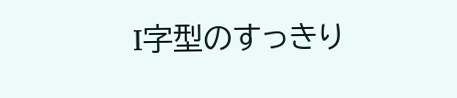I字型のすっきり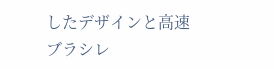したデザインと高速ブラシレ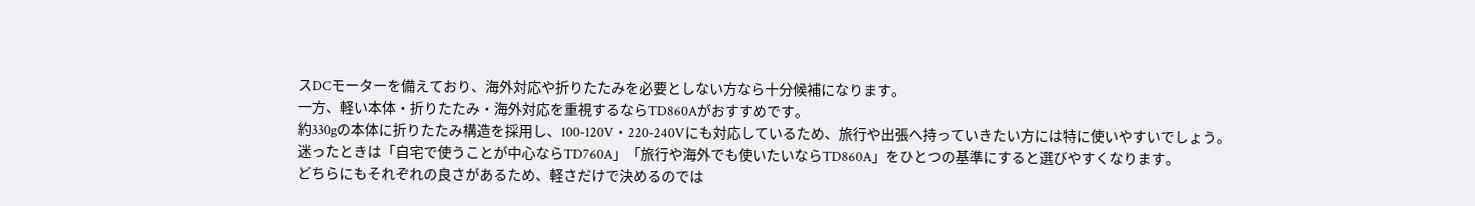スDCモーターを備えており、海外対応や折りたたみを必要としない方なら十分候補になります。
一方、軽い本体・折りたたみ・海外対応を重視するならTD860Aがおすすめです。
約330gの本体に折りたたみ構造を採用し、100-120V・220-240Vにも対応しているため、旅行や出張へ持っていきたい方には特に使いやすいでしょう。
迷ったときは「自宅で使うことが中心ならTD760A」「旅行や海外でも使いたいならTD860A」をひとつの基準にすると選びやすくなります。
どちらにもそれぞれの良さがあるため、軽さだけで決めるのでは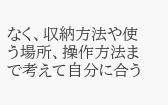なく、収納方法や使う場所、操作方法まで考えて自分に合う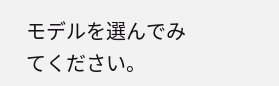モデルを選んでみてください。